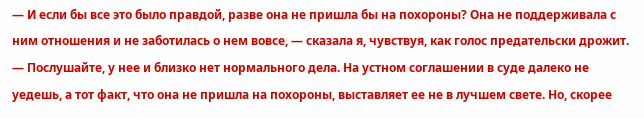— И если бы все это было правдой, разве она не пришла бы на похороны? Она не поддерживала с ним отношения и не заботилась о нем вовсе, — сказала я, чувствуя, как голос предательски дрожит.
— Послушайте, у нее и близко нет нормального дела. На устном соглашении в суде далеко не уедешь, а тот факт, что она не пришла на похороны, выставляет ее не в лучшем свете. Но, скорее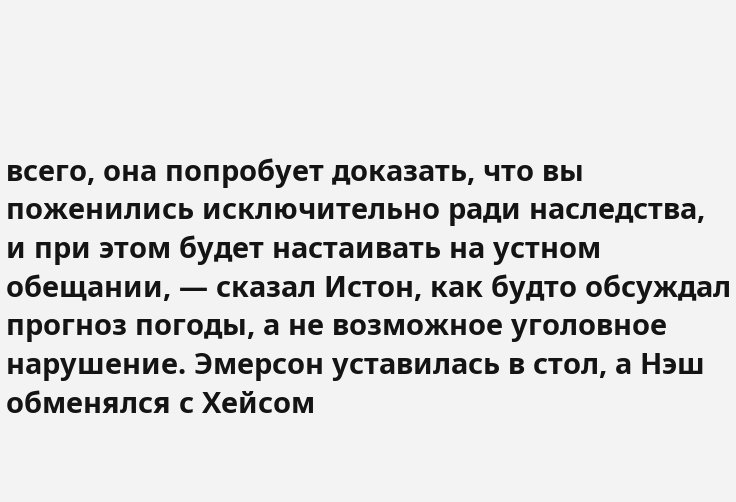всего, она попробует доказать, что вы поженились исключительно ради наследства, и при этом будет настаивать на устном обещании, — сказал Истон, как будто обсуждал прогноз погоды, а не возможное уголовное нарушение. Эмерсон уставилась в стол, а Нэш обменялся с Хейсом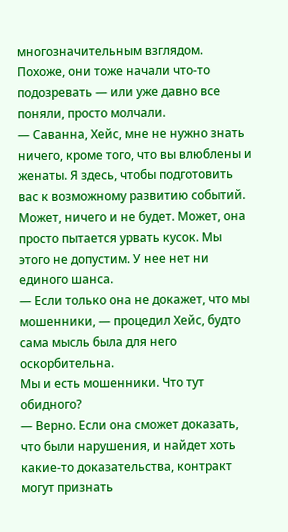многозначительным взглядом. Похоже, они тоже начали что-то подозревать — или уже давно все поняли, просто молчали.
— Саванна, Хейс, мне не нужно знать ничего, кроме того, что вы влюблены и женаты. Я здесь, чтобы подготовить вас к возможному развитию событий. Может, ничего и не будет. Может, она просто пытается урвать кусок. Мы этого не допустим. У нее нет ни единого шанса.
— Если только она не докажет, что мы мошенники, — процедил Хейс, будто сама мысль была для него оскорбительна.
Мы и есть мошенники. Что тут обидного?
— Верно. Если она сможет доказать, что были нарушения, и найдет хоть какие-то доказательства, контракт могут признать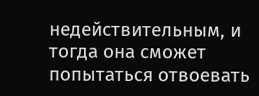недействительным, и тогда она сможет попытаться отвоевать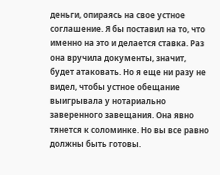деньги, опираясь на свое устное соглашение. Я бы поставил на то, что именно на это и делается ставка. Раз она вручила документы, значит, будет атаковать. Но я еще ни разу не видел, чтобы устное обещание выигрывала у нотариально заверенного завещания. Она явно тянется к соломинке. Но вы все равно должны быть готовы.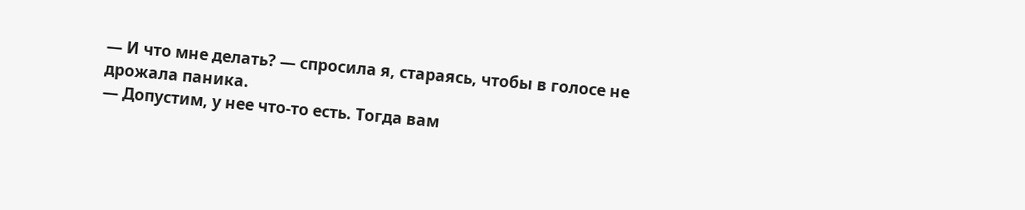— И что мне делать? — спросила я, стараясь, чтобы в голосе не дрожала паника.
— Допустим, у нее что-то есть. Тогда вам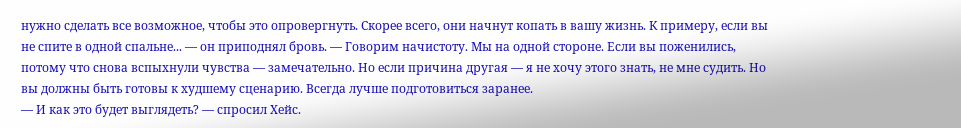нужно сделать все возможное, чтобы это опровергнуть. Скорее всего, они начнут копать в вашу жизнь. К примеру, если вы не спите в одной спальне... — он приподнял бровь. — Говорим начистоту. Мы на одной стороне. Если вы поженились, потому что снова вспыхнули чувства — замечательно. Но если причина другая — я не хочу этого знать, не мне судить. Но вы должны быть готовы к худшему сценарию. Всегда лучше подготовиться заранее.
— И как это будет выглядеть? — спросил Хейс.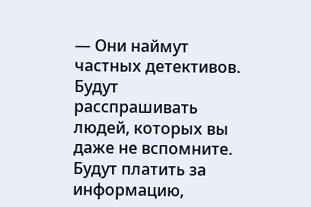— Они наймут частных детективов. Будут расспрашивать людей, которых вы даже не вспомните. Будут платить за информацию,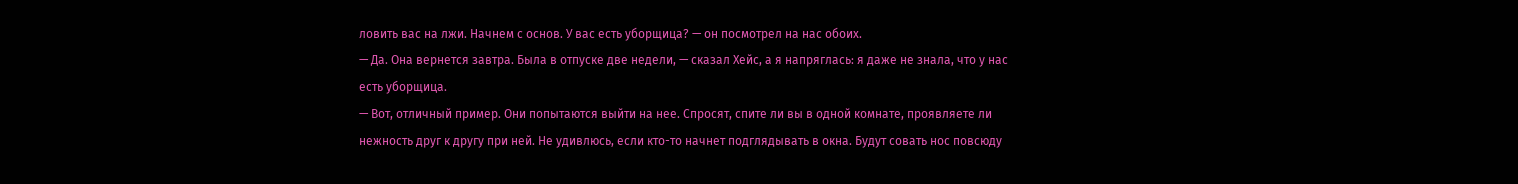ловить вас на лжи. Начнем с основ. У вас есть уборщица? — он посмотрел на нас обоих.
— Да. Она вернется завтра. Была в отпуске две недели, — сказал Хейс, а я напряглась: я даже не знала, что у нас есть уборщица.
— Вот, отличный пример. Они попытаются выйти на нее. Спросят, спите ли вы в одной комнате, проявляете ли нежность друг к другу при ней. Не удивлюсь, если кто-то начнет подглядывать в окна. Будут совать нос повсюду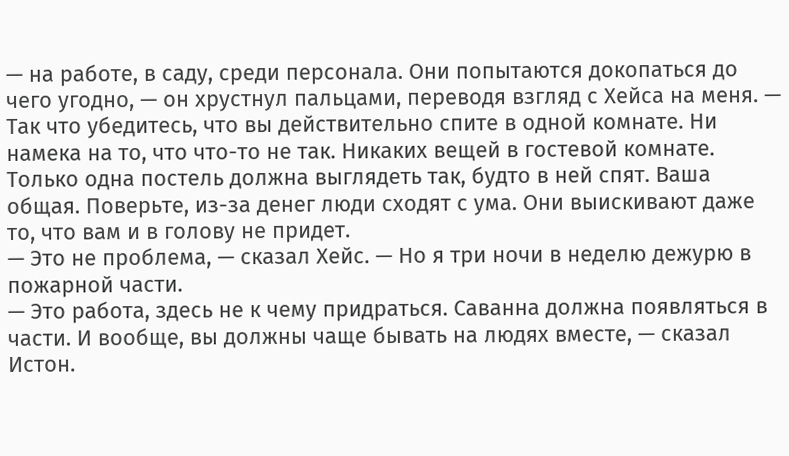— на работе, в саду, среди персонала. Они попытаются докопаться до чего угодно, — он хрустнул пальцами, переводя взгляд с Хейса на меня. — Так что убедитесь, что вы действительно спите в одной комнате. Ни намека на то, что что-то не так. Никаких вещей в гостевой комнате. Только одна постель должна выглядеть так, будто в ней спят. Ваша общая. Поверьте, из-за денег люди сходят с ума. Они выискивают даже то, что вам и в голову не придет.
— Это не проблема, — сказал Хейс. — Но я три ночи в неделю дежурю в пожарной части.
— Это работа, здесь не к чему придраться. Саванна должна появляться в части. И вообще, вы должны чаще бывать на людях вместе, — сказал Истон.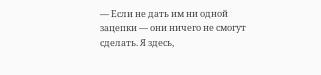— Если не дать им ни одной зацепки — они ничего не смогут сделать. Я здесь,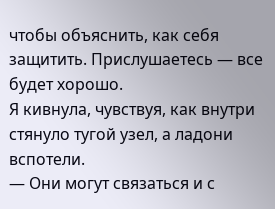чтобы объяснить, как себя защитить. Прислушаетесь — все будет хорошо.
Я кивнула, чувствуя, как внутри стянуло тугой узел, а ладони вспотели.
— Они могут связаться и с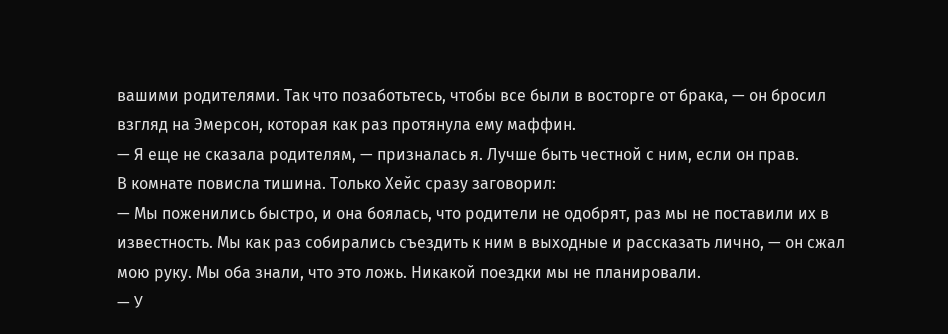вашими родителями. Так что позаботьтесь, чтобы все были в восторге от брака, — он бросил взгляд на Эмерсон, которая как раз протянула ему маффин.
— Я еще не сказала родителям, — призналась я. Лучше быть честной с ним, если он прав.
В комнате повисла тишина. Только Хейс сразу заговорил:
— Мы поженились быстро, и она боялась, что родители не одобрят, раз мы не поставили их в известность. Мы как раз собирались съездить к ним в выходные и рассказать лично, — он сжал мою руку. Мы оба знали, что это ложь. Никакой поездки мы не планировали.
— У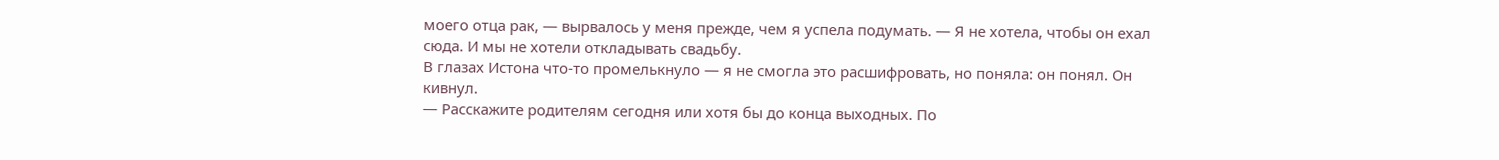моего отца рак, — вырвалось у меня прежде, чем я успела подумать. — Я не хотела, чтобы он ехал сюда. И мы не хотели откладывать свадьбу.
В глазах Истона что-то промелькнуло — я не смогла это расшифровать, но поняла: он понял. Он кивнул.
— Расскажите родителям сегодня или хотя бы до конца выходных. По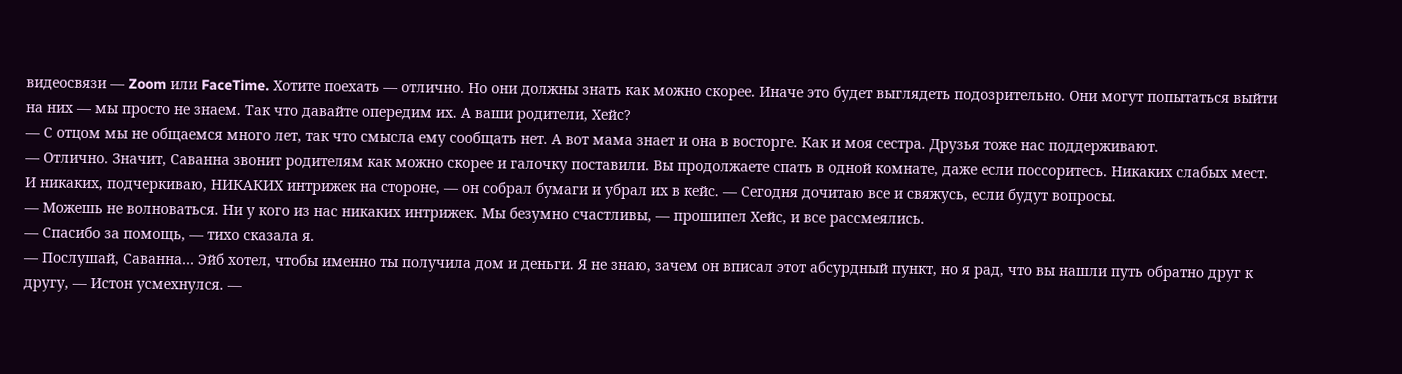видеосвязи — Zoom или FaceTime. Хотите поехать — отлично. Но они должны знать как можно скорее. Иначе это будет выглядеть подозрительно. Они могут попытаться выйти на них — мы просто не знаем. Так что давайте опередим их. А ваши родители, Хейс?
— С отцом мы не общаемся много лет, так что смысла ему сообщать нет. А вот мама знает и она в восторге. Как и моя сестра. Друзья тоже нас поддерживают.
— Отлично. Значит, Саванна звонит родителям как можно скорее и галочку поставили. Вы продолжаете спать в одной комнате, даже если поссоритесь. Никаких слабых мест. И никаких, подчеркиваю, НИКАКИХ интрижек на стороне, — он собрал бумаги и убрал их в кейс. — Сегодня дочитаю все и свяжусь, если будут вопросы.
— Можешь не волноваться. Ни у кого из нас никаких интрижек. Мы безумно счастливы, — прошипел Хейс, и все рассмеялись.
— Спасибо за помощь, — тихо сказала я.
— Послушай, Саванна… Эйб хотел, чтобы именно ты получила дом и деньги. Я не знаю, зачем он вписал этот абсурдный пункт, но я рад, что вы нашли путь обратно друг к другу, — Истон усмехнулся. —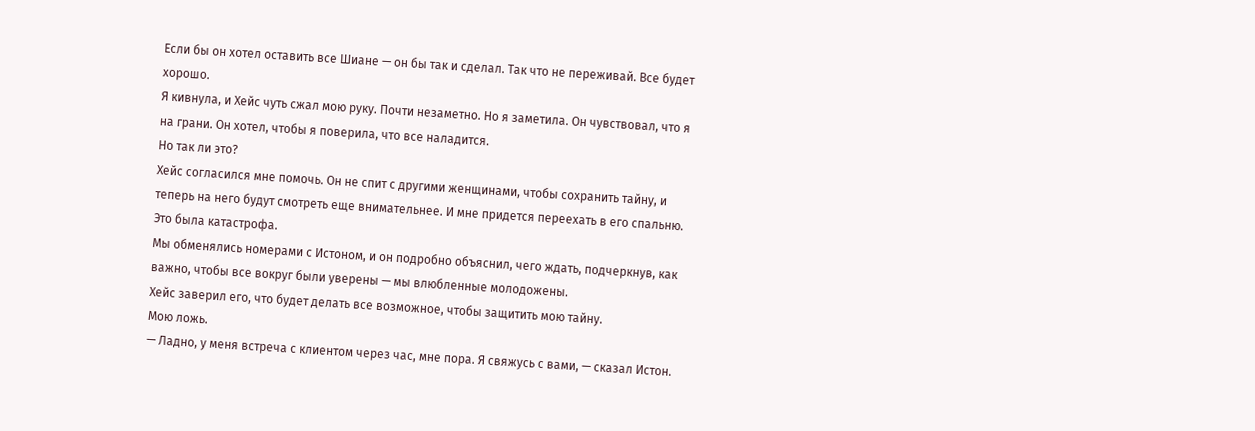Если бы он хотел оставить все Шиане — он бы так и сделал. Так что не переживай. Все будет хорошо.
Я кивнула, и Хейс чуть сжал мою руку. Почти незаметно. Но я заметила. Он чувствовал, что я на грани. Он хотел, чтобы я поверила, что все наладится.
Но так ли это?
Хейс согласился мне помочь. Он не спит с другими женщинами, чтобы сохранить тайну, и теперь на него будут смотреть еще внимательнее. И мне придется переехать в его спальню.
Это была катастрофа.
Мы обменялись номерами с Истоном, и он подробно объяснил, чего ждать, подчеркнув, как важно, чтобы все вокруг были уверены — мы влюбленные молодожены.
Хейс заверил его, что будет делать все возможное, чтобы защитить мою тайну.
Мою ложь.
— Ладно, у меня встреча с клиентом через час, мне пора. Я свяжусь с вами, — сказал Истон.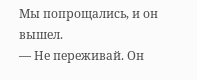Мы попрощались, и он вышел.
— Не переживай. Он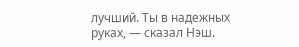лучший. Ты в надежных руках, — сказал Нэш.